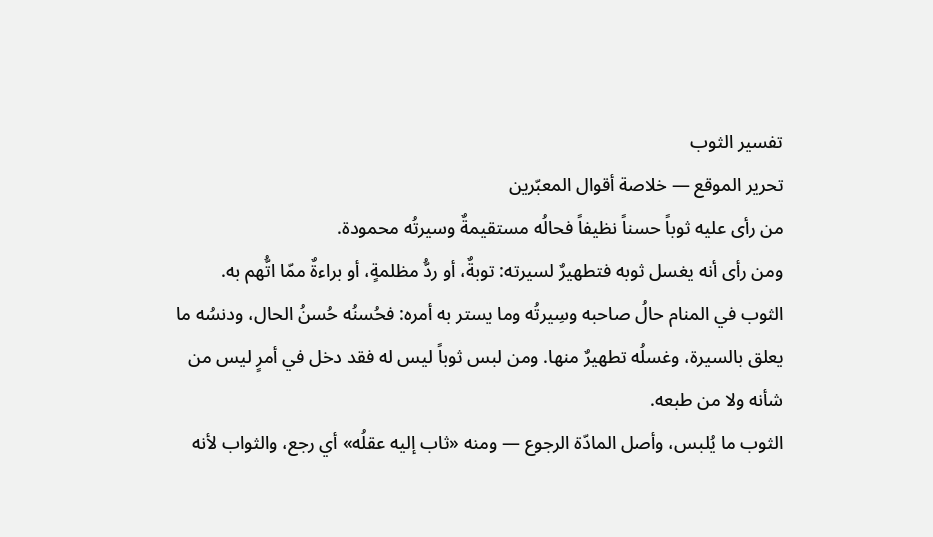تفسير الثوب
تحرير الموقع — خلاصة أقوال المعبّرين
من رأى عليه ثوباً حسناً نظيفاً فحالُه مستقيمةٌ وسيرتُه محمودة.
ومن رأى أنه يغسل ثوبه فتطهيرٌ لسيرته: توبةٌ، أو ردُّ مظلمةٍ، أو براءةٌ ممّا اتُّهم به.
الثوب في المنام حالُ صاحبه وسِيرتُه وما يستر به أمره: فحُسنُه حُسنُ الحال، ودنسُه ما يعلق بالسيرة، وغسلُه تطهيرٌ منها. ومن لبس ثوباً ليس له فقد دخل في أمرٍ ليس من شأنه ولا من طبعه.
الثوب ما يُلبس، وأصل المادّة الرجوع — ومنه «ثاب إليه عقلُه» أي رجع، والثواب لأنه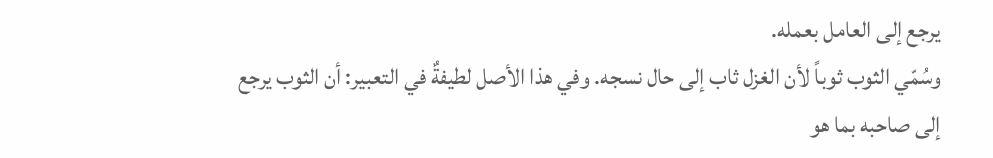يرجع إلى العامل بعمله.
وسُمّي الثوب ثوباً لأن الغزل ثاب إلى حال نسجه. وفي هذا الأصل لطيفةٌ في التعبير: أن الثوب يرجع إلى صاحبه بما هو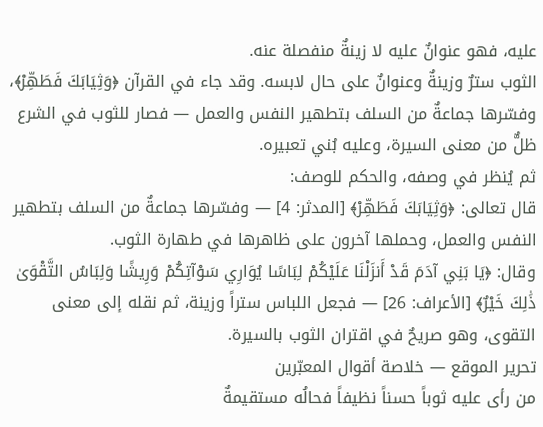عليه، فهو عنوانٌ عليه لا زينةٌ منفصلة عنه.
الثوب سترٌ وزينةٌ وعنوانٌ على حال لابسه. وقد جاء في القرآن ﴿وَثِيَابَكَ فَطَهِّرْ﴾، وفسّرها جماعةٌ من السلف بتطهير النفس والعمل — فصار للثوب في الشرع ظلٌّ من معنى السيرة، وعليه بُني تعبيره.
ثم يُنظر في وصفه، والحكم للوصف:
قال تعالى: ﴿وَثِيَابَكَ فَطَهِّرْ﴾ [المدثر: 4] — وفسّرها جماعةٌ من السلف بتطهير النفس والعمل، وحملها آخرون على ظاهرها في طهارة الثوب.
وقال: ﴿يَا بَنِي آدَمَ قَدْ أَنزَلْنَا عَلَيْكُمْ لِبَاسًا يُوَارِي سَوْآتِكُمْ وَرِيشًا وَلِبَاسُ التَّقْوَىٰ ذَٰلِكَ خَيْرٌ﴾ [الأعراف: 26] — فجعل اللباس ستراً وزينة، ثم نقله إلى معنى التقوى، وهو صريحٌ في اقتران الثوب بالسيرة.
تحرير الموقع — خلاصة أقوال المعبّرين
من رأى عليه ثوباً حسناً نظيفاً فحالُه مستقيمةٌ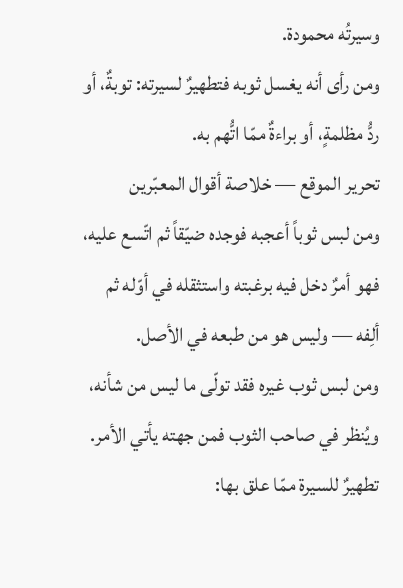وسيرتُه محمودة.
ومن رأى أنه يغسل ثوبه فتطهيرٌ لسيرته: توبةٌ، أو ردُّ مظلمةٍ، أو براءةٌ ممّا اتُّهم به.
تحرير الموقع — خلاصة أقوال المعبّرين
ومن لبس ثوباً أعجبه فوجده ضيّقاً ثم اتّسع عليه، فهو أمرٌ دخل فيه برغبته واستثقله في أوّله ثم ألِفه — وليس هو من طبعه في الأصل.
ومن لبس ثوب غيره فقد تولّى ما ليس من شأنه، ويُنظر في صاحب الثوب فمن جهته يأتي الأمر.
تطهيرٌ للسيرة ممّا علق بها: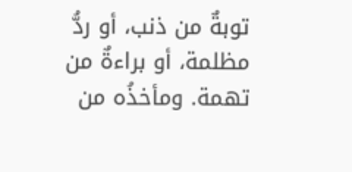توبةٌ من ذنب، أو ردُّ مظلمة، أو براءةٌ من تهمة. ومأخذُه من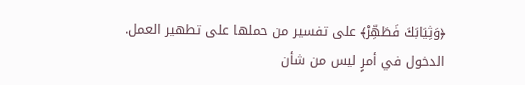﴿وَثِيَابَكَ فَطَهِّرْ﴾ على تفسير من حملها على تطهير العمل.
الدخول في أمرٍ ليس من شأن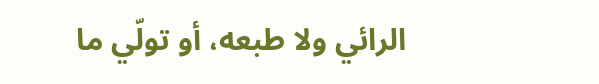الرائي ولا طبعه، أو تولّي ما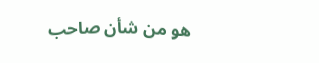هو من شأن صاحب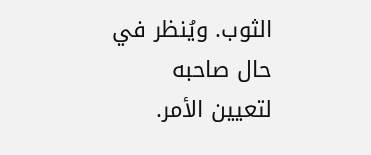الثوب. ويُنظر في حال صاحبه لتعيين الأمر.